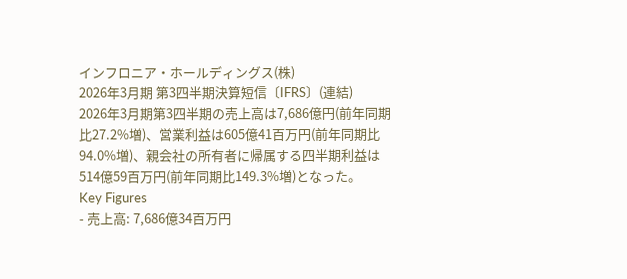インフロニア・ホールディングス(株)
2026年3月期 第3四半期決算短信〔IFRS〕(連結)
2026年3月期第3四半期の売上高は7,686億円(前年同期比27.2%増)、営業利益は605億41百万円(前年同期比94.0%増)、親会社の所有者に帰属する四半期利益は514億59百万円(前年同期比149.3%増)となった。
Key Figures
- 売上高: 7,686億34百万円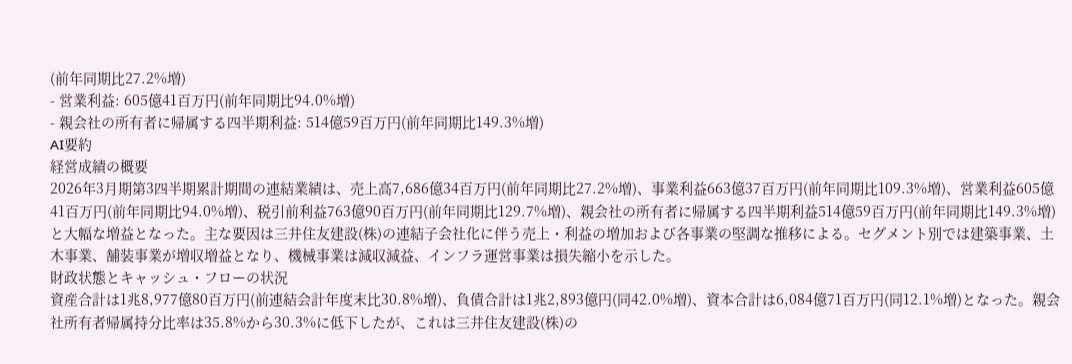(前年同期比27.2%増)
- 営業利益: 605億41百万円(前年同期比94.0%増)
- 親会社の所有者に帰属する四半期利益: 514億59百万円(前年同期比149.3%増)
AI要約
経営成績の概要
2026年3月期第3四半期累計期間の連結業績は、売上高7,686億34百万円(前年同期比27.2%増)、事業利益663億37百万円(前年同期比109.3%増)、営業利益605億41百万円(前年同期比94.0%増)、税引前利益763億90百万円(前年同期比129.7%増)、親会社の所有者に帰属する四半期利益514億59百万円(前年同期比149.3%増)と大幅な増益となった。主な要因は三井住友建設(株)の連結子会社化に伴う売上・利益の増加および各事業の堅調な推移による。セグメント別では建築事業、土木事業、舗装事業が増収増益となり、機械事業は減収減益、インフラ運営事業は損失縮小を示した。
財政状態とキャッシュ・フローの状況
資産合計は1兆8,977億80百万円(前連結会計年度末比30.8%増)、負債合計は1兆2,893億円(同42.0%増)、資本合計は6,084億71百万円(同12.1%増)となった。親会社所有者帰属持分比率は35.8%から30.3%に低下したが、これは三井住友建設(株)の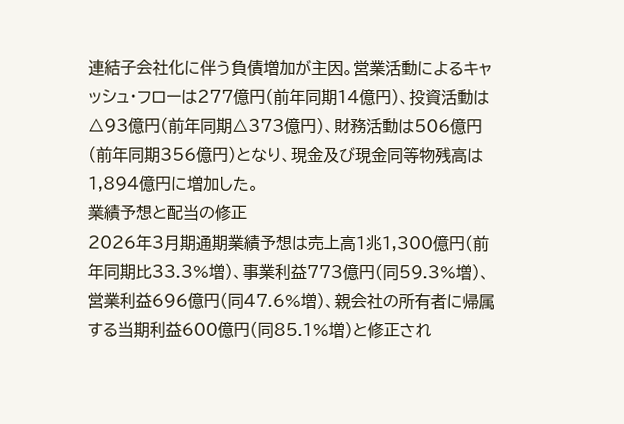連結子会社化に伴う負債増加が主因。営業活動によるキャッシュ・フローは277億円(前年同期14億円)、投資活動は△93億円(前年同期△373億円)、財務活動は506億円(前年同期356億円)となり、現金及び現金同等物残高は1,894億円に増加した。
業績予想と配当の修正
2026年3月期通期業績予想は売上高1兆1,300億円(前年同期比33.3%増)、事業利益773億円(同59.3%増)、営業利益696億円(同47.6%増)、親会社の所有者に帰属する当期利益600億円(同85.1%増)と修正され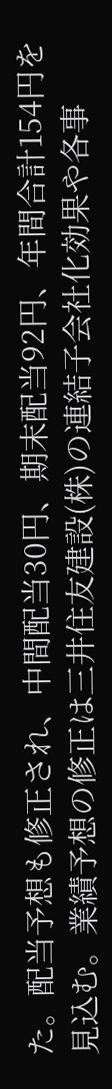た。配当予想も修正され、中間配当30円、期末配当92円、年間合計154円を見込む。業績予想の修正は三井住友建設(株)の連結子会社化効果や各事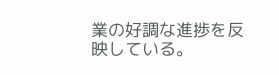業の好調な進捗を反映している。